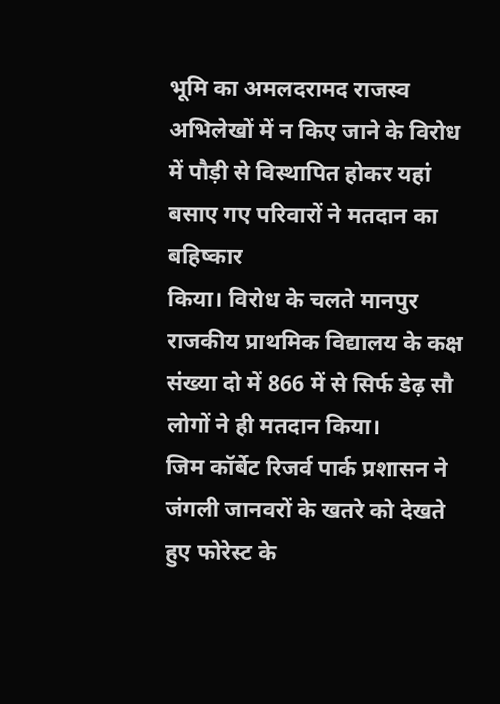भूमि का अमलदरामद राजस्व अभिलेखों में न किए जाने के विरोध में पौड़ी से विस्थापित होकर यहां बसाए गए परिवारों ने मतदान का बहिष्कार
किया। विरोध के चलते मानपुर राजकीय प्राथमिक विद्यालय के कक्ष संख्या दो में 866 में से सिर्फ डेढ़ सौ लोगों ने ही मतदान किया।
जिम कॉर्बेट रिजर्व पार्क प्रशासन ने जंगली जानवरों के खतरे को देखते हुए फोरेस्ट के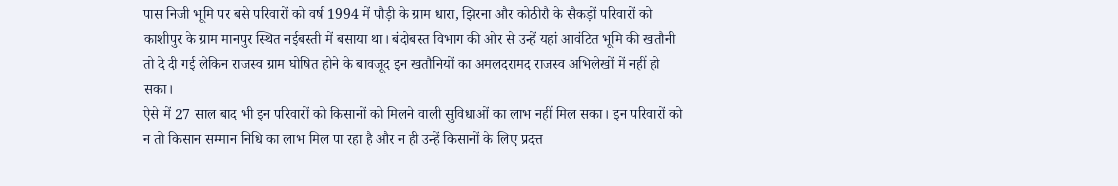पास निजी भूमि पर बसे परिवारों को वर्ष 1994 में पौड़ी के ग्राम धारा, झिरना और कोठीरौ के सैकड़ों परिवारों को काशीपुर के ग्राम मानपुर स्थित नईबस्ती में बसाया था। बंदोबस्त विभाग की ओर से उन्हें यहां आवंटित भूमि की खतौनी तो दे दी गई लेकिन राजस्व ग्राम घोषित होने के बावजूद इन खतौनियों का अमलदरामद राजस्व अभिलेखों में नहीं हो सका।
ऐसे में 27 साल बाद भी इन परिवारों को किसानों को मिलने वाली सुविधाओं का लाभ नहीं मिल सका। इन परिवारों को न तो किसान सम्मान निधि का लाभ मिल पा रहा है और न ही उन्हें किसानों के लिए प्रदत्त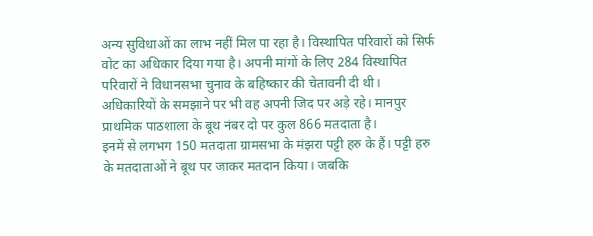अन्य सुविधाओं का लाभ नहीं मिल पा रहा है। विस्थापित परिवारों को सिर्फ वोट का अधिकार दिया गया है। अपनी मांगों के लिए 284 विस्थापित परिवारों ने विधानसभा चुनाव के बहिष्कार की चेतावनी दी थी। अधिकारियों के समझाने पर भी वह अपनी जिद पर अड़े रहे। मानपुर प्राथमिक पाठशाला के बूथ नंबर दो पर कुल 866 मतदाता है।
इनमें से लगभग 150 मतदाता ग्रामसभा के मंझरा पट्टी हरु के हैं। पट्टी हरु के मतदाताओं ने बूथ पर जाकर मतदान किया। जबकि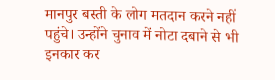मानपुर बस्ती के लोग मतदान करने नहीं पहुंचे। उन्होंने चुनाव में नोटा दबाने से भी इनकार कर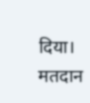दिया। मतदान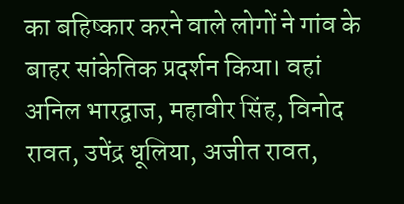का बहिष्कार करने वाले लोगों ने गांव के बाहर सांकेतिक प्रदर्शन किया। वहां अनिल भारद्वाज, महावीर सिंह, विनोद रावत, उपेंद्र धूलिया, अजीत रावत,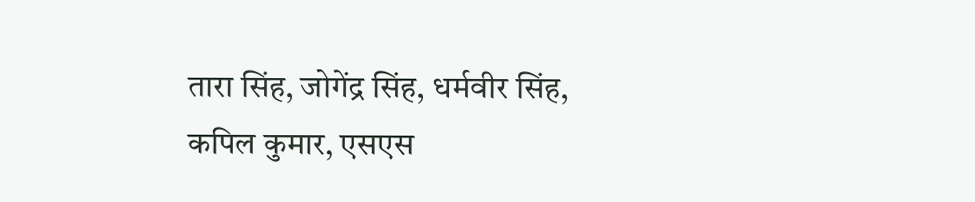तारा सिंह, जोगेंद्र सिंह, धर्मवीर सिंह, कपिल कुमार, एसएस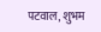पटवाल, शुभम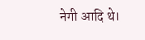नेगी आदि थे।